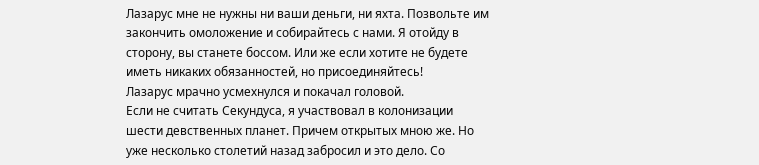Лазарус мне не нужны ни ваши деньги, ни яхта. Позвольте им закончить омоложение и собирайтесь с нами. Я отойду в сторону, вы станете боссом. Или же если хотите не будете иметь никаких обязанностей, но присоединяйтесь!
Лазарус мрачно усмехнулся и покачал головой.
Если не считать Секундуса, я участвовал в колонизации шести девственных планет. Причем открытых мною же. Но уже несколько столетий назад забросил и это дело. Со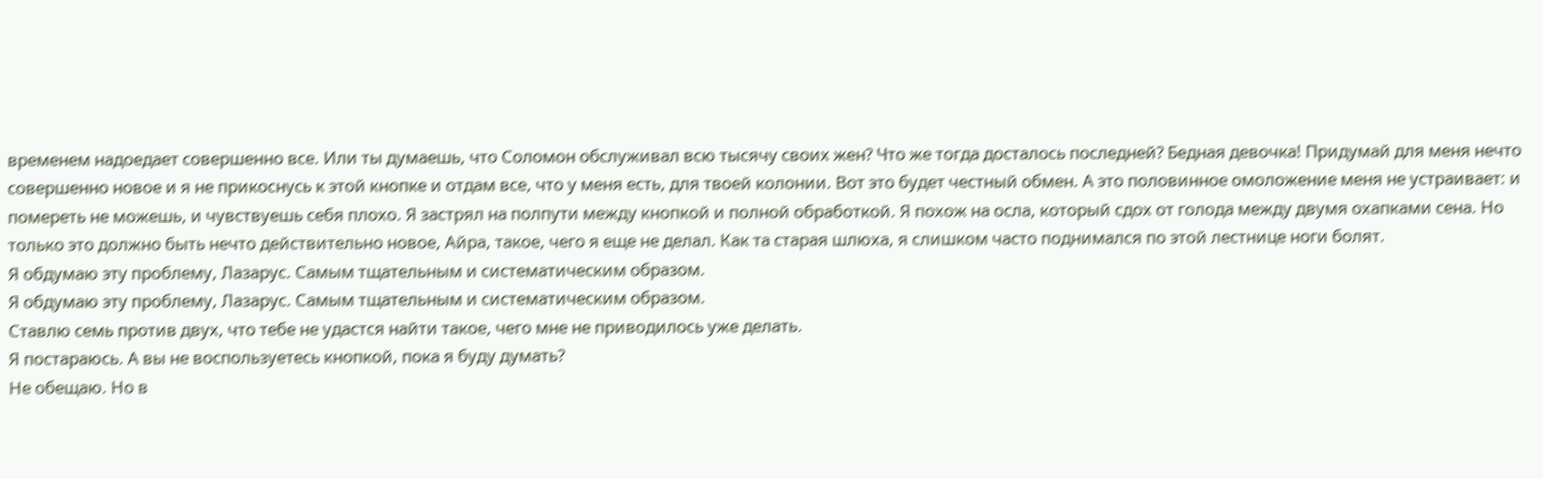временем надоедает совершенно все. Или ты думаешь, что Соломон обслуживал всю тысячу своих жен? Что же тогда досталось последней? Бедная девочка! Придумай для меня нечто совершенно новое и я не прикоснусь к этой кнопке и отдам все, что у меня есть, для твоей колонии. Вот это будет честный обмен. А это половинное омоложение меня не устраивает: и помереть не можешь, и чувствуешь себя плохо. Я застрял на полпути между кнопкой и полной обработкой. Я похож на осла, который сдох от голода между двумя охапками сена. Но только это должно быть нечто действительно новое, Айра, такое, чего я еще не делал. Как та старая шлюха, я слишком часто поднимался по этой лестнице ноги болят.
Я обдумаю эту проблему, Лазарус. Самым тщательным и систематическим образом.
Я обдумаю эту проблему, Лазарус. Самым тщательным и систематическим образом.
Ставлю семь против двух, что тебе не удастся найти такое, чего мне не приводилось уже делать.
Я постараюсь. А вы не воспользуетесь кнопкой, пока я буду думать?
Не обещаю. Но в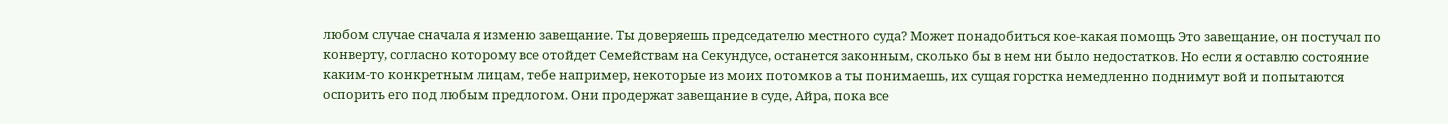любом случае сначала я изменю завещание. Ты доверяешь председателю местного суда? Может понадобиться кое-какая помощь Это завещание, он постучал по конверту, согласно которому все отойдет Семействам на Секундусе, останется законным, сколько бы в нем ни было недостатков. Но если я оставлю состояние каким-то конкретным лицам, тебе например, некоторые из моих потомков а ты понимаешь, их сущая горстка немедленно поднимут вой и попытаются оспорить его под любым предлогом. Они продержат завещание в суде, Айра, пока все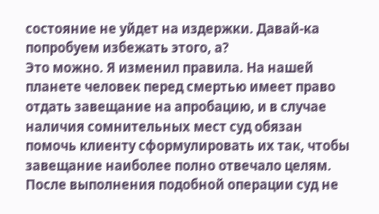состояние не уйдет на издержки. Давай-ка попробуем избежать этого, а?
Это можно. Я изменил правила. На нашей планете человек перед смертью имеет право отдать завещание на апробацию, и в случае наличия сомнительных мест суд обязан помочь клиенту сформулировать их так, чтобы завещание наиболее полно отвечало целям. После выполнения подобной операции суд не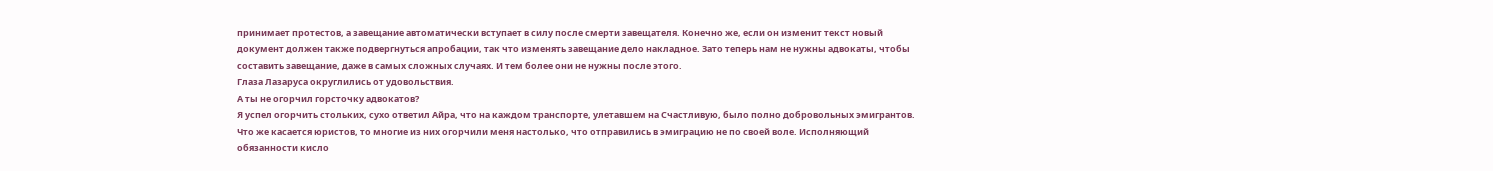принимает протестов, а завещание автоматически вступает в силу после смерти завещателя. Конечно же, если он изменит текст новый документ должен также подвергнуться апробации, так что изменять завещание дело накладное. Зато теперь нам не нужны адвокаты, чтобы составить завещание, даже в самых сложных случаях. И тем более они не нужны после этого.
Глаза Лазаруса округлились от удовольствия.
А ты не огорчил горсточку адвокатов?
Я успел огорчить стольких, сухо ответил Айра, что на каждом транспорте, улетавшем на Счастливую, было полно добровольных эмигрантов. Что же касается юристов, то многие из них огорчили меня настолько, что отправились в эмиграцию не по своей воле. Исполняющий обязанности кисло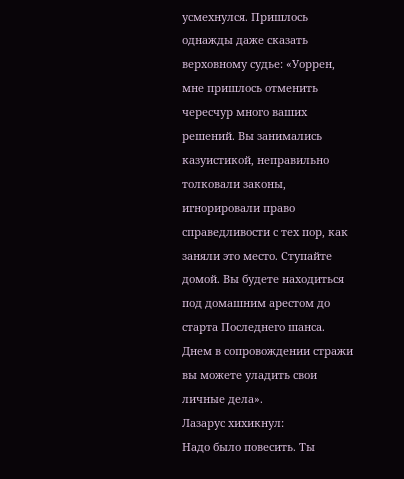усмехнулся. Пришлось однажды даже сказать верховному судье: «Уоррен, мне пришлось отменить чересчур много ваших решений. Вы занимались казуистикой, неправильно толковали законы, игнорировали право справедливости с тех пор, как заняли это место. Ступайте домой. Вы будете находиться под домашним арестом до старта Последнего шанса. Днем в сопровождении стражи вы можете уладить свои личные дела».
Лазарус хихикнул:
Надо было повесить. Ты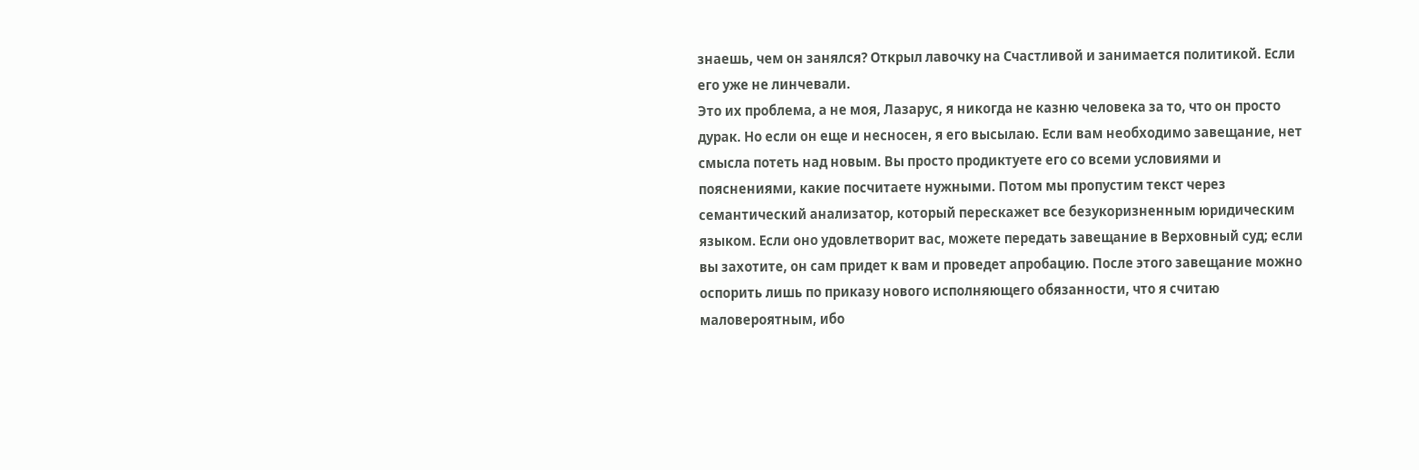знаешь, чем он занялся? Открыл лавочку на Счастливой и занимается политикой. Если его уже не линчевали.
Это их проблема, а не моя, Лазарус, я никогда не казню человека за то, что он просто дурак. Но если он еще и несносен, я его высылаю. Если вам необходимо завещание, нет смысла потеть над новым. Вы просто продиктуете его со всеми условиями и пояснениями, какие посчитаете нужными. Потом мы пропустим текст через семантический анализатор, который перескажет все безукоризненным юридическим языком. Если оно удовлетворит вас, можете передать завещание в Верховный суд; если вы захотите, он сам придет к вам и проведет апробацию. После этого завещание можно оспорить лишь по приказу нового исполняющего обязанности, что я считаю маловероятным, ибо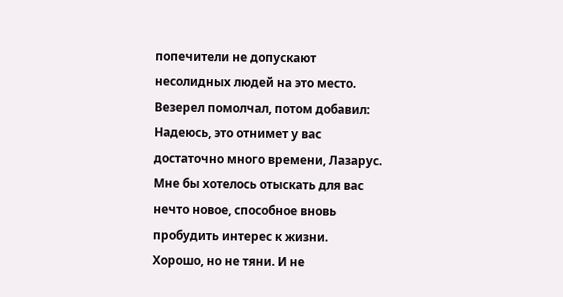попечители не допускают несолидных людей на это место. Везерел помолчал, потом добавил: Надеюсь, это отнимет у вас достаточно много времени, Лазарус. Мне бы хотелось отыскать для вас нечто новое, способное вновь пробудить интерес к жизни.
Хорошо, но не тяни. И не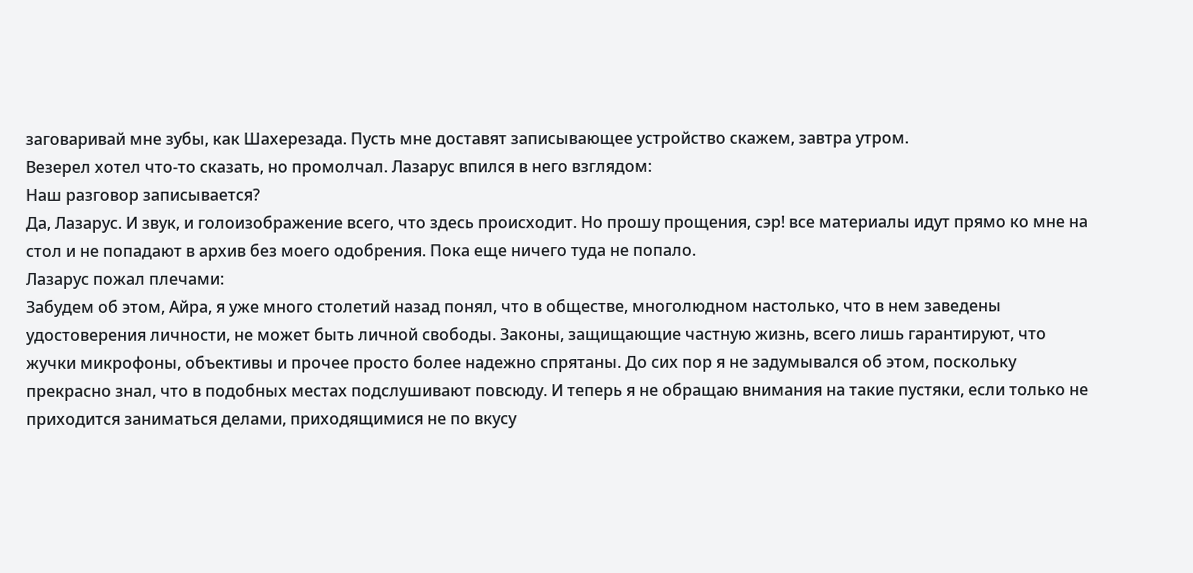заговаривай мне зубы, как Шахерезада. Пусть мне доставят записывающее устройство скажем, завтра утром.
Везерел хотел что-то сказать, но промолчал. Лазарус впился в него взглядом:
Наш разговор записывается?
Да, Лазарус. И звук, и голоизображение всего, что здесь происходит. Но прошу прощения, сэр! все материалы идут прямо ко мне на стол и не попадают в архив без моего одобрения. Пока еще ничего туда не попало.
Лазарус пожал плечами:
Забудем об этом, Айра, я уже много столетий назад понял, что в обществе, многолюдном настолько, что в нем заведены удостоверения личности, не может быть личной свободы. Законы, защищающие частную жизнь, всего лишь гарантируют, что жучки микрофоны, объективы и прочее просто более надежно спрятаны. До сих пор я не задумывался об этом, поскольку прекрасно знал, что в подобных местах подслушивают повсюду. И теперь я не обращаю внимания на такие пустяки, если только не приходится заниматься делами, приходящимися не по вкусу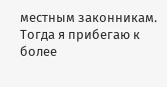местным законникам. Тогда я прибегаю к более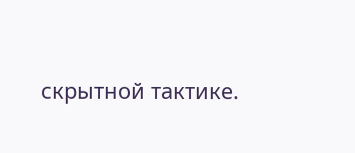скрытной тактике.